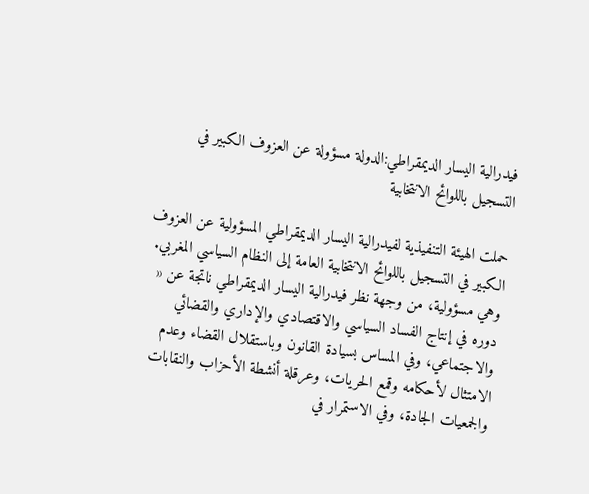فيدرالية اليسار الديمقراطي:الدولة مسؤولة عن العزوف الكبير في التسجيل باللوائح الانتخابية

حملت الهيئة التنفيذية لفيدرالية اليسار الديمقراطي المسؤولية عن العزوف الكبير في التسجيل باللوائح الانتخابية العامة إلى النظام السياسي المغربي.
وهي مسؤولية، من وجهة نظر فيدرالية اليسار الديمقراطي ناتجة عن « دوره في إنتاج الفساد السياسي والاقتصادي والإداري والقضائي والاجتماعي، وفي المساس بسيادة القانون وباستقلال القضاء وعدم الامتثال لأحكامه وقمع الحريات، وعرقلة أنشطة الأحزاب والنقابات والجمعيات الجادة، وفي الاستمرار في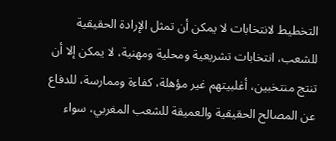التخطيط لانتخابات لا يمكن أن تمثل الإرادة الحقيقية للشعب، انتخابات تشريعية ومحلية ومهنية، لا يمكن إلا أن تنتج منتخبين، أغلبيتهم غير مؤهلة، كفاءة وممارسة، للدفاع عن المصالح الحقيقية والعميقة للشعب المغربي، سواء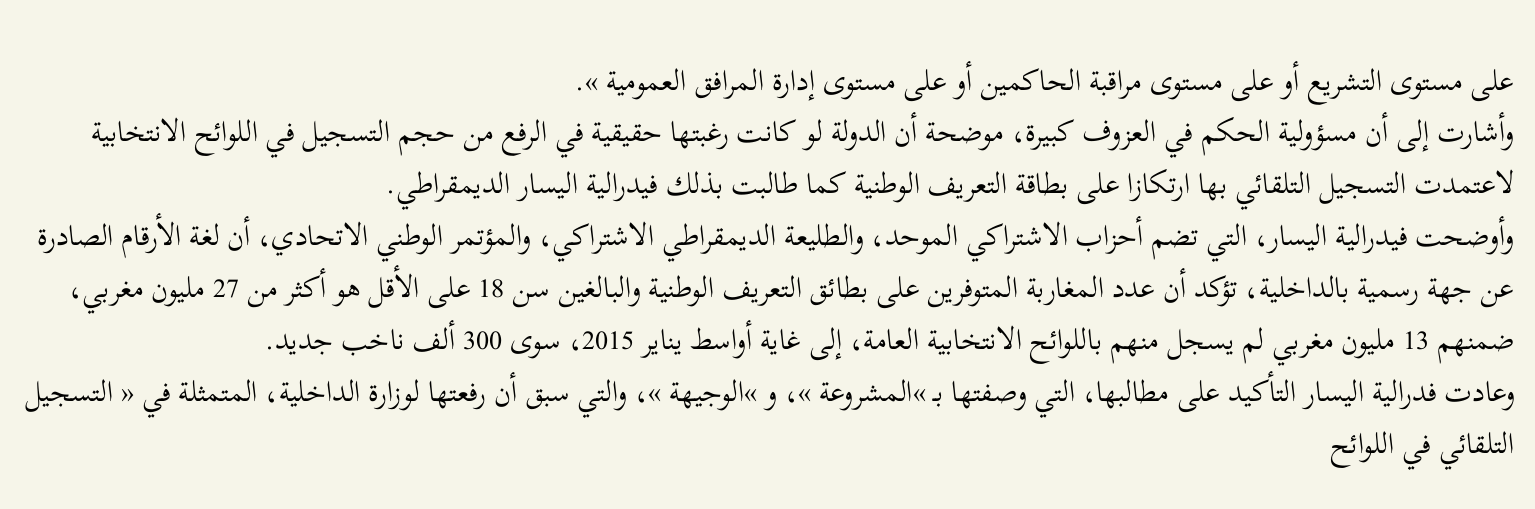على مستوى التشريع أو على مستوى مراقبة الحاكمين أو على مستوى إدارة المرافق العمومية ».
وأشارت إلى أن مسؤولية الحكم في العزوف كبيرة، موضحة أن الدولة لو كانت رغبتها حقيقية في الرفع من حجم التسجيل في اللوائح الانتخابية لاعتمدت التسجيل التلقائي بها ارتكازا على بطاقة التعريف الوطنية كما طالبت بذلك فيدرالية اليسار الديمقراطي.
وأوضحت فيدرالية اليسار، التي تضم أحزاب الاشتراكي الموحد، والطليعة الديمقراطي الاشتراكي، والمؤتمر الوطني الاتحادي، أن لغة الأرقام الصادرة عن جهة رسمية بالداخلية، تؤكد أن عدد المغاربة المتوفرين على بطائق التعريف الوطنية والبالغين سن 18 على الأقل هو أكثر من 27 مليون مغربي، ضمنهم 13 مليون مغربي لم يسجل منهم باللوائح الانتخابية العامة، إلى غاية أواسط يناير 2015، سوى 300 ألف ناخب جديد.
وعادت فدرالية اليسار التأكيد على مطالبها، التي وصفتها بـ »المشروعة »، و »الوجيهة »، والتي سبق أن رفعتها لوزارة الداخلية، المتمثلة في « التسجيل التلقائي في اللوائح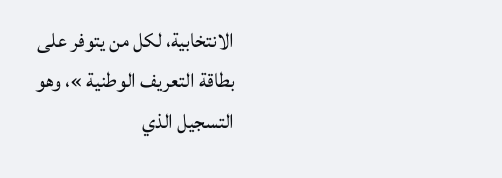الانتخابية، لكل من يتوفر على بطاقة التعريف الوطنية »، وهو التسجيل الذي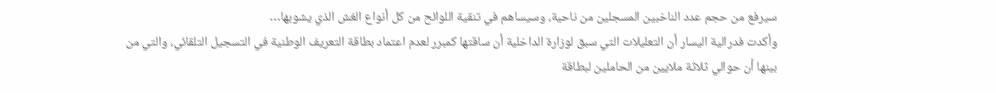سيرفع من حجم عدد الناخبين المسجلين من ناحية، وسيساهم في تنقية اللوائح من كل أنواع الغش الذي يشوبها…
وأكدت فدرالية اليسار أن التعليلات التي سبق لوزارة الداخلية أن ساقتها كمبرر لعدم اعتماد بطاقة التعريف الوطنية في التسجيل التلقائي، والتي من بينها أن حوالي ثلاثة ملايين من الحاملين لبطاقة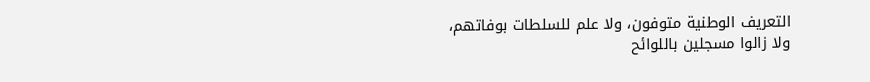التعريف الوطنية متوفون، ولا علم للسلطات بوفاتهم، ولا زالوا مسجلين باللوائح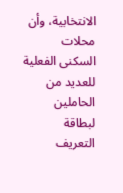الانتخابية، وأن محلات السكنى الفعلية للعديد من الحاملين لبطاقة التعريف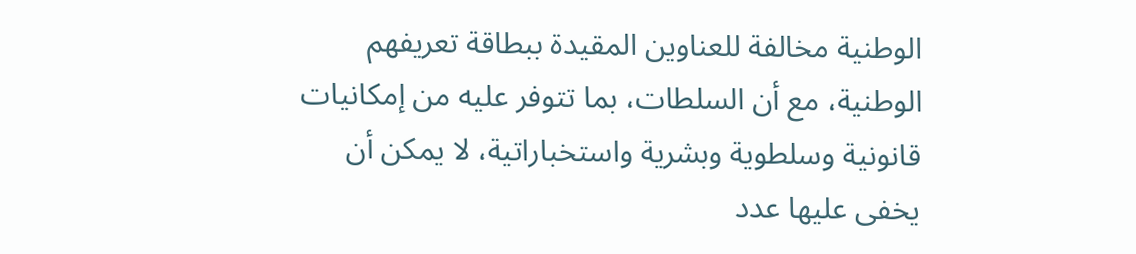الوطنية مخالفة للعناوين المقيدة ببطاقة تعريفهم الوطنية، مع أن السلطات، بما تتوفر عليه من إمكانيات قانونية وسلطوية وبشرية واستخباراتية، لا يمكن أن يخفى عليها عدد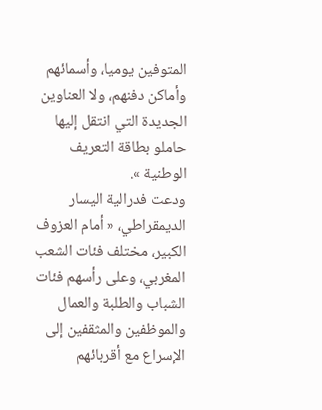المتوفين يوميا، وأسمائهم وأماكن دفنهم، ولا العناوين الجديدة التي انتقل إليها حاملو بطاقة التعريف الوطنية ».
ودعت فدرالية اليسار الديمقراطي، « أمام العزوف الكبير، مختلف فئات الشعب المغربي، وعلى رأسهم فئات الشباب والطلبة والعمال والموظفين والمثقفين إلى الإسراع مع أقربائهم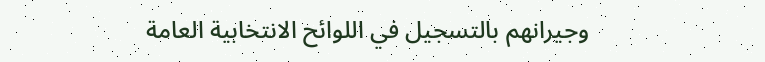وجيرانهم بالتسجيل في اللوائح الانتخابية العامة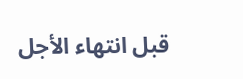قبل انتهاء الأجل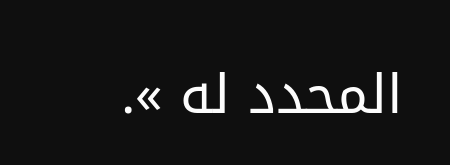المحدد له ».